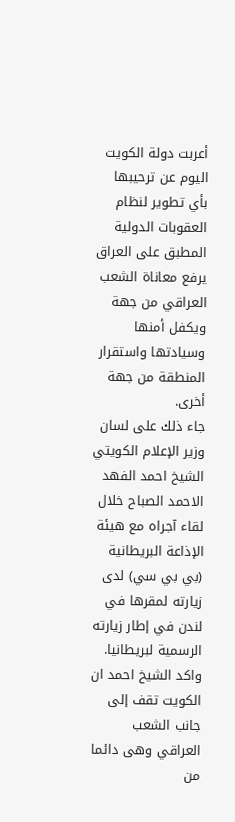أعربت دولة الكويت اليوم عن ترحيبها بأي تطوير لنظام العقوبات الدولية المطبق على العراق يرفع معاناة الشعب العراقي من جهة ويكفل أمنها وسيادتها واستقرار المنطقة من جهة أخرى.
جاء ذلك على لسان وزير الإعلام الكويتي الشيخ احمد الفهد الاحمد الصباح خلال لقاء آجراه مع هيئة الإذاعة البريطانية (بي بي سي) لدى زيارته لمقرها في لندن في إطار زيارته الرسمية لبريطانيا.
واكد الشيخ احمد ان الكويت تقف إلى جانب الشعب العراقي وهى دائما من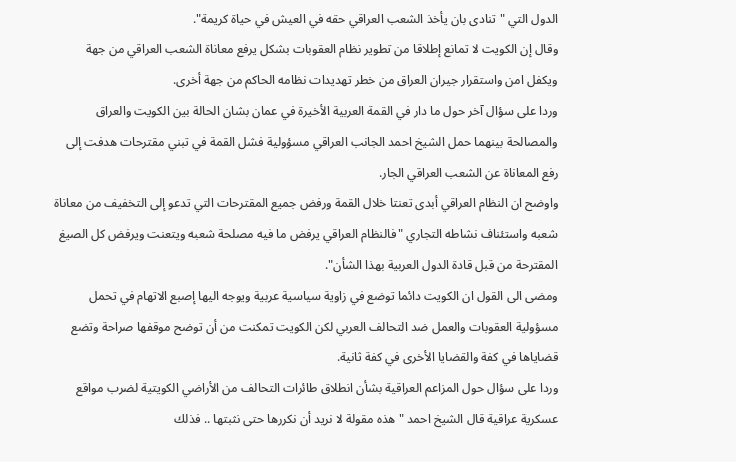الدول التي "تنادى بان يأخذ الشعب العراقي حقه في العيش في حياة كريمة".
وقال إن الكويت لا تمانع إطلاقا من تطوير نظام العقوبات بشكل يرفع معاناة الشعب العراقي من جهة ويكفل امن واستقرار جيران العراق من خطر تهديدات نظامه الحاكم من جهة أخرى.
وردا على سؤال آخر حول ما دار في القمة العربية الأخيرة في عمان بشان الحالة بين الكويت والعراق والمصالحة بينهما حمل الشيخ احمد الجانب العراقي مسؤولية فشل القمة في تبني مقترحات هدفت إلى رفع المعاناة عن الشعب العراقي الجار.
واوضح ان النظام العراقي أبدى تعنتا خلال القمة ورفض جميع المقترحات التي تدعو إلى التخفيف من معاناة شعبه واستئناف نشاطه التجاري "فالنظام العراقي يرفض ما فيه مصلحة شعبه ويتعنت ويرفض كل الصيغ المقترحة من قبل قادة الدول العربية بهذا الشأن".
ومضى الى القول ان الكويت دائما توضع في زاوية سياسية عربية ويوجه اليها إصبع الاتهام في تحمل مسؤولية العقوبات والعمل ضد التحالف العربي لكن الكويت تمكنت من أن توضح موقفها صراحة وتضع قضاياها في كفة والقضايا الأخرى في كفة ثانية.
وردا على سؤال حول المزاعم العراقية بشأن انطلاق طائرات التحالف من الأراضي الكويتية لضرب مواقع عسكرية عراقية قال الشيخ احمد " هذه مقولة لا نريد أن نكررها حتى نثبتها .. فذلك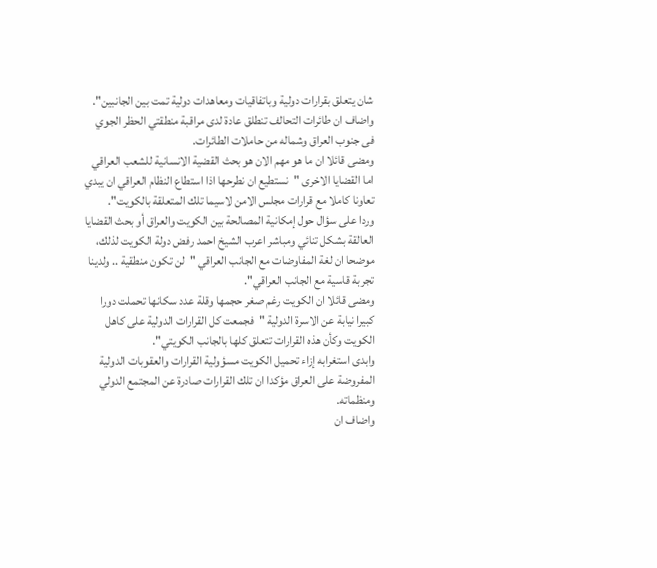شان يتعلق بقرارات دولية وباتفاقيات ومعاهدات دولية تمت بين الجانبين".
واضاف ان طائرات التحالف تنطلق عادة لدى مراقبة منطقتي الحظر الجوي فى جنوب العراق وشماله من حاملات الطائرات.
ومضى قائلا ان ما هو مهم الان هو بحث القضية الانسانية للشعب العراقي اما القضايا الاخرى "نستطيع ان نطرحها اذا استطاع النظام العراقي ان يبدي تعاونا كاملا مع قرارات مجلس الامن لاسيما تلك المتعلقة بالكويت".
وردا على سؤال حول إمكانية المصالحة بين الكويت والعراق أو بحث القضايا العالقة بشكل تنائي ومباشر اعرب الشيخ احمد رفض دولة الكويت لذلك، موضحا ان لغة المفاوضات مع الجانب العراقي "لن تكون منطقية .. ولدينا تجربة قاسية مع الجانب العراقي".
ومضى قائلا ان الكويت رغم صغر حجمها وقلة عدد سكانها تحملت دورا كبيرا نيابة عن الاسرة الدولية "فجمعت كل القرارات الدولية على كاهل الكويت وكأن هذه القرارات تتعلق كلها بالجانب الكويتي".
وابدى استغرابه إزاء تحميل الكويت مسؤولية القرارات والعقوبات الدولية المفروضة على العراق مؤكدا ان تلك القرارات صادرة عن المجتمع الدولي ومنظماته.
واضاف ان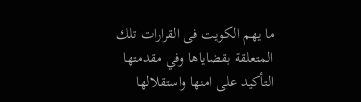ما يهم الكويت فى القرارات تلك المتعلقة بقضاياها وفي مقدمتها التأكيد على امنها واستقلالها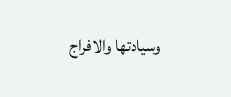وسيادتها والافراج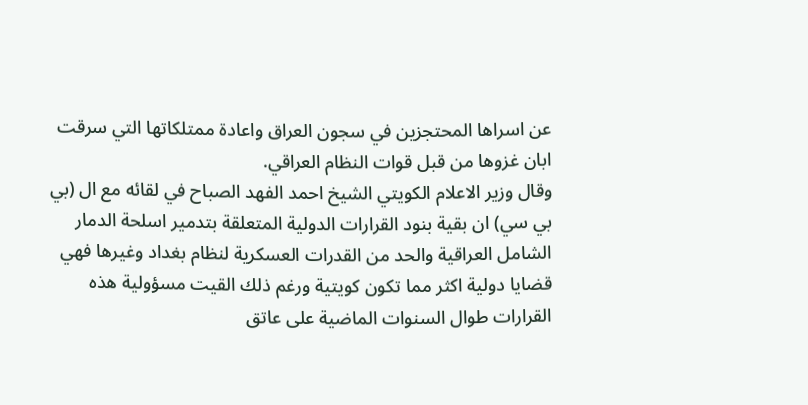عن اسراها المحتجزين في سجون العراق واعادة ممتلكاتها التي سرقت ابان غزوها من قبل قوات النظام العراقي.
وقال وزير الاعلام الكويتي الشيخ احمد الفهد الصباح في لقائه مع ال (بي بي سي) ان بقية بنود القرارات الدولية المتعلقة بتدمير اسلحة الدمار الشامل العراقية والحد من القدرات العسكرية لنظام بغداد وغيرها فهي قضايا دولية اكثر مما تكون كويتية ورغم ذلك القيت مسؤولية هذه القرارات طوال السنوات الماضية على عاتق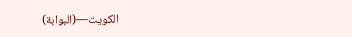الكويت—(البوابة)